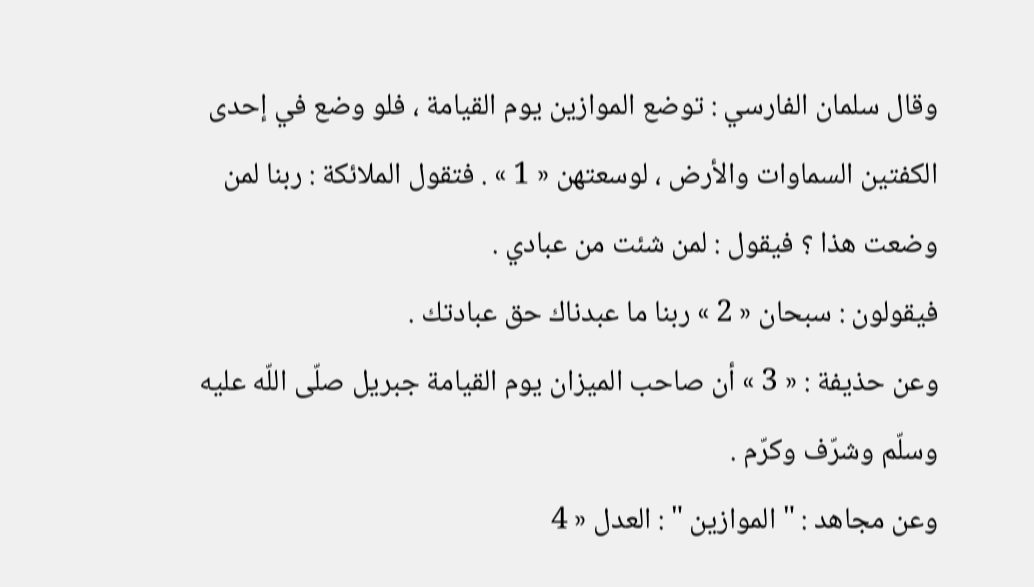وقال سلمان الفارسي : توضع الموازين يوم القيامة ، فلو وضع في إحدى الكفتين السماوات والأرض ، لوسعتهن « 1 » . فتقول الملائكة : ربنا لمن وضعت هذا ؟ فيقول : لمن شئت من عبادي .
فيقولون : سبحان « 2 » ربنا ما عبدناك حق عبادتك .
وعن حذيفة : « 3 » أن صاحب الميزان يوم القيامة جبريل صلّى اللّه عليه وسلّم وشرّف وكرّم .
وعن مجاهد : " الموازين " : العدل « 4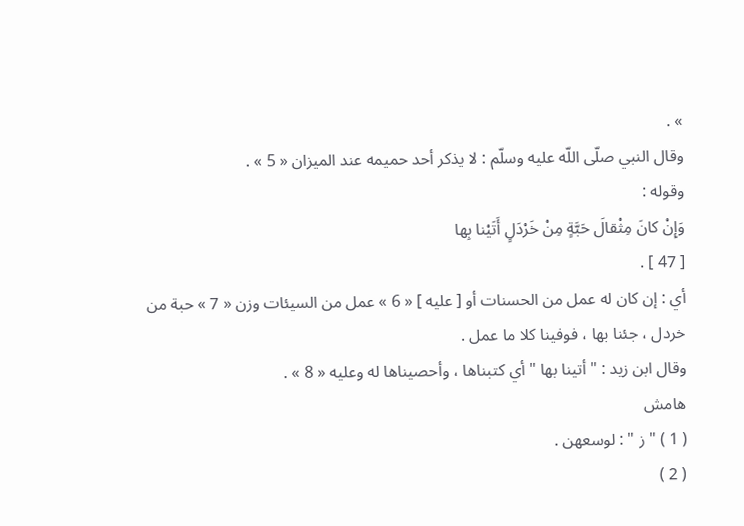» .
وقال النبي صلّى اللّه عليه وسلّم : لا يذكر أحد حميمه عند الميزان « 5 » .
وقوله :
وَإِنْ كانَ مِثْقالَ حَبَّةٍ مِنْ خَرْدَلٍ أَتَيْنا بِها
[ 47 ] .
أي : إن كان له عمل من الحسنات أو [ عليه ] « 6 » عمل من السيئات وزن « 7 » حبة من خردل ، جئنا بها ، فوفينا كلا ما عمل .
وقال ابن زيد : " أتينا بها " أي كتبناها ، وأحصيناها له وعليه « 8 » .
هامش
( 1 ) " ز " : لوسعهن .
( 2 )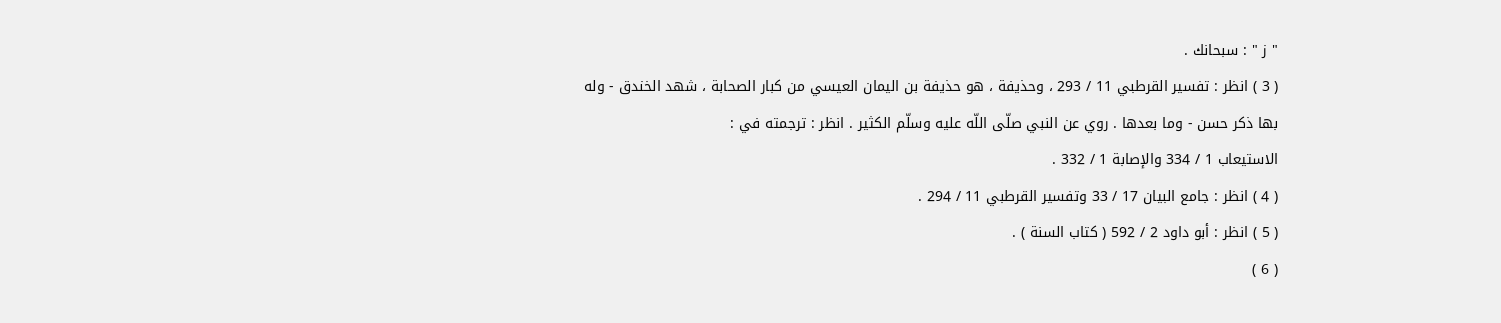" ز " : سبحانك .
( 3 ) انظر : تفسير القرطبي 11 / 293 ، وحذيفة ، هو حذيفة بن اليمان العيسي من كبار الصحابة ، شهد الخندق - وله بها ذكر حسن - وما بعدها . روي عن النبي صلّى اللّه عليه وسلّم الكثير . انظر : ترجمته في :
الاستيعاب 1 / 334 والإصابة 1 / 332 .
( 4 ) انظر : جامع البيان 17 / 33 وتفسير القرطبي 11 / 294 .
( 5 ) انظر : أبو داود 2 / 592 ( كتاب السنة ) .
( 6 )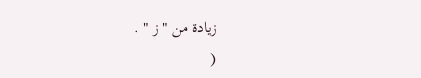زيادة من " ز " .
(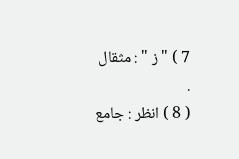7 ) " ز " : مثقال .
( 8 ) انظر : جامع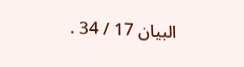البيان 17 / 34 .